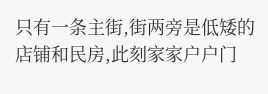只有一条主街,街两旁是低矮的店铺和民房,此刻家家户户门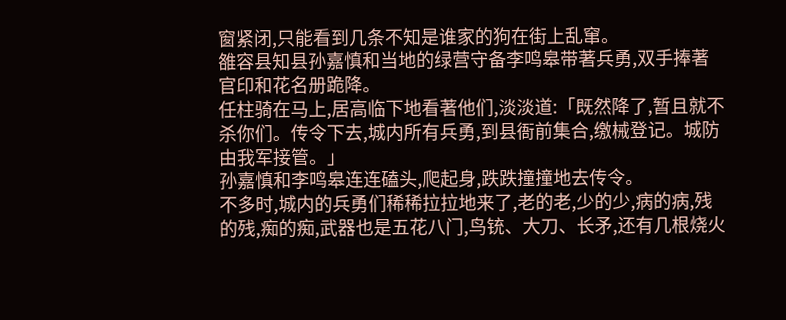窗紧闭,只能看到几条不知是谁家的狗在街上乱窜。
雒容县知县孙嘉慎和当地的绿营守备李鸣皋带著兵勇,双手捧著官印和花名册跪降。
任柱骑在马上,居高临下地看著他们,淡淡道:「既然降了,暂且就不杀你们。传令下去,城内所有兵勇,到县衙前集合,缴械登记。城防由我军接管。」
孙嘉慎和李鸣皋连连磕头,爬起身,跌跌撞撞地去传令。
不多时,城内的兵勇们稀稀拉拉地来了,老的老,少的少,病的病,残的残,痴的痴,武器也是五花八门,鸟铳、大刀、长矛,还有几根烧火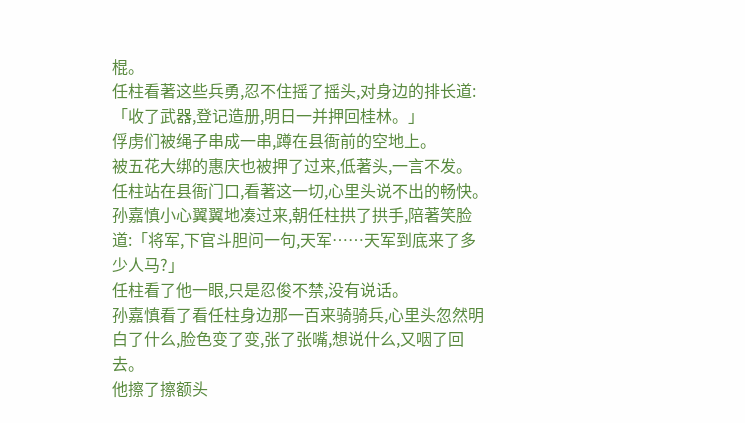棍。
任柱看著这些兵勇,忍不住摇了摇头,对身边的排长道:「收了武器,登记造册,明日一并押回桂林。」
俘虏们被绳子串成一串,蹲在县衙前的空地上。
被五花大绑的惠庆也被押了过来,低著头,一言不发。
任柱站在县衙门口,看著这一切,心里头说不出的畅快。
孙嘉慎小心翼翼地凑过来,朝任柱拱了拱手,陪著笑脸道:「将军,下官斗胆问一句,天军……天军到底来了多少人马?」
任柱看了他一眼,只是忍俊不禁,没有说话。
孙嘉慎看了看任柱身边那一百来骑骑兵,心里头忽然明白了什么,脸色变了变,张了张嘴,想说什么,又咽了回去。
他擦了擦额头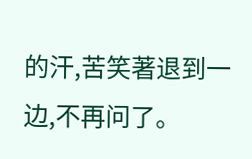的汗,苦笑著退到一边,不再问了。